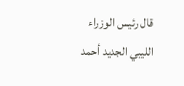قال رئيس الوزراء الليبي الجديد أحمد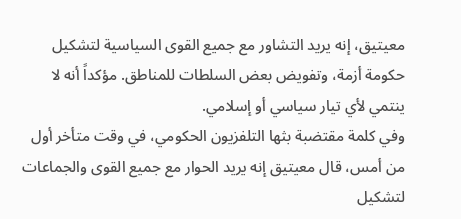معيتيق، إنه يريد التشاور مع جميع القوى السياسية لتشكيل حكومة أزمة، وتفويض بعض السلطات للمناطق. مؤكداً أنه لا ينتمي لأي تيار سياسي أو إسلامي.
وفي كلمة مقتضبة بثها التلفزيون الحكومي، في وقت متأخر أول من أمس، قال معيتيق إنه يريد الحوار مع جميع القوى والجماعات لتشكيل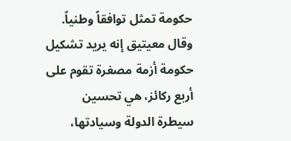حكومة تمثل توافقاً وطنياً.
وقال معيتيق إنه يريد تشكيل حكومة أزمة مصغرة تقوم على أربع ركائز، هي تحسين سيطرة الدولة وسيادتها،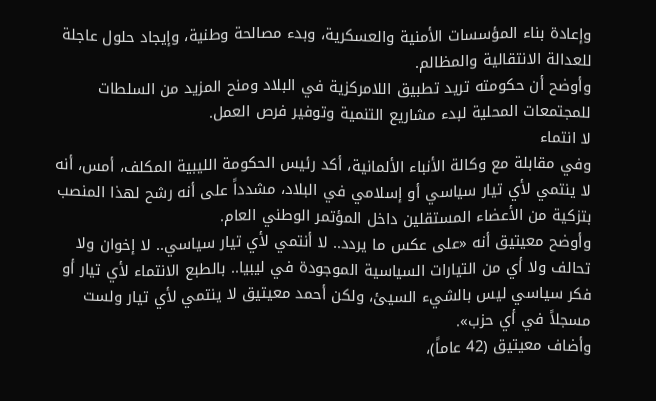وإعادة بناء المؤسسات الأمنية والعسكرية، وبدء مصالحة وطنية، وإيجاد حلول عاجلة للعدالة الانتقالية والمظالم.
وأوضح أن حكومته تريد تطبيق اللامركزية في البلاد ومنح المزيد من السلطات للمجتمعات المحلية لبدء مشاريع التنمية وتوفير فرص العمل.
لا انتماء
وفي مقابلة مع وكالة الأنباء الألمانية، أكد رئيس الحكومة الليبية المكلف، أمس، أنه لا ينتمي لأي تيار سياسي أو إسلامي في البلاد، مشدداً على أنه رشح لهذا المنصب بتزكية من الأعضاء المستقلين داخل المؤتمر الوطني العام.
وأوضح معيتيق أنه «على عكس ما يردد.. لا أنتمي لأي تيار سياسي.. لا إخوان ولا تحالف ولا أي من التيارات السياسية الموجودة في ليبيا.. بالطبع الانتماء لأي تيار أو فكر سياسي ليس بالشيء السيئ، ولكن أحمد معيتيق لا ينتمي لأي تيار ولست مسجلاً في أي حزب».
وأضاف معيتيق (42 عاماً)،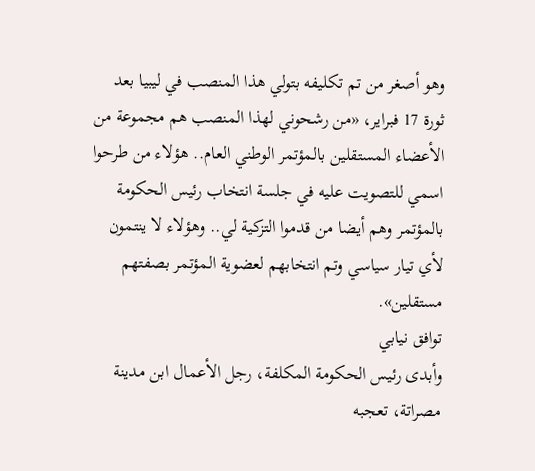وهو أصغر من تم تكليفه بتولي هذا المنصب في ليبيا بعد ثورة 17 فبراير، «من رشحوني لهذا المنصب هم مجموعة من الأعضاء المستقلين بالمؤتمر الوطني العام.. هؤلاء من طرحوا اسمي للتصويت عليه في جلسة انتخاب رئيس الحكومة بالمؤتمر وهم أيضا من قدموا التزكية لي.. وهؤلاء لا ينتمون لأي تيار سياسي وتم انتخابهم لعضوية المؤتمر بصفتهم مستقلين».
توافق نيابي
وأبدى رئيس الحكومة المكلفة، رجل الأعمال ابن مدينة مصراتة، تعجبه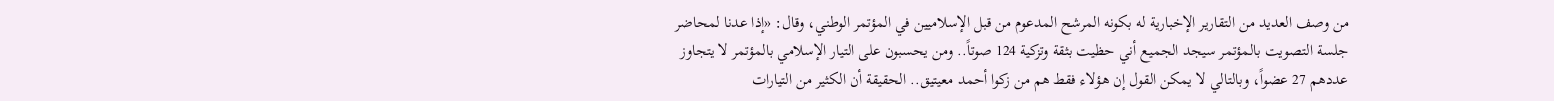من وصف العديد من التقارير الإخبارية له بكونه المرشح المدعوم من قبل الإسلاميين في المؤتمر الوطني، وقال: «إذا عدنا لمحاضر جلسة التصويت بالمؤتمر سيجد الجميع أني حظيت بثقة وتزكية 124 صوتاً.. ومن يحسبون على التيار الإسلامي بالمؤتمر لا يتجاوز عددهم 27 عضواً، وبالتالي لا يمكن القول إن هؤلاء فقط هم من زكوا أحمد معيتيق.. الحقيقة أن الكثير من التيارات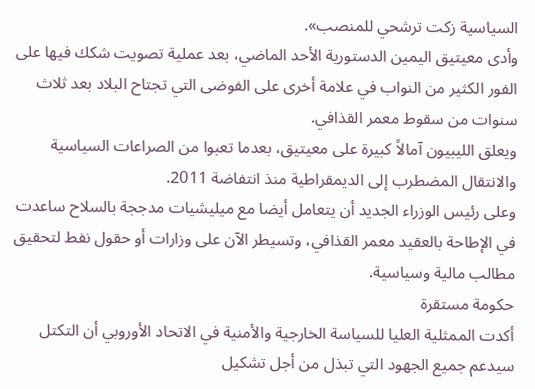السياسية زكت ترشحي للمنصب».
وأدى معيتيق اليمين الدستورية الأحد الماضي، بعد عملية تصويت شكك فيها على الفور الكثير من النواب في علامة أخرى على الفوضى التي تجتاح البلاد بعد ثلاث سنوات من سقوط معمر القذافي.
ويعلق الليبيون آمالاً كبيرة على معيتيق، بعدما تعبوا من الصراعات السياسية والانتقال المضطرب إلى الديمقراطية منذ انتفاضة 2011.
وعلى رئيس الوزراء الجديد أن يتعامل أيضا مع ميليشيات مدججة بالسلاح ساعدت في الإطاحة بالعقيد معمر القذافي، وتسيطر الآن على وزارات أو حقول نفط لتحقيق مطالب مالية وسياسية.
حكومة مستقرة
أكدت الممثلية العليا للسياسة الخارجية والأمنية في الاتحاد الأوروبي أن التكتل سيدعم جميع الجهود التي تبذل من أجل تشكيل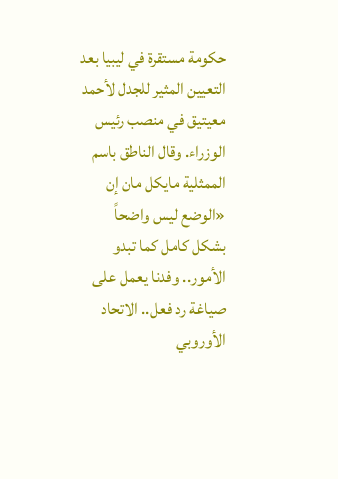حكومة مستقرة في ليبيا بعد التعيين المثير للجدل لأحمد معيتيق في منصب رئيس الوزراء. وقال الناطق باسم الممثلية مايكل مان إن «الوضع ليس واضحاً بشكل كامل كما تبدو الأمور.. وفدنا يعمل على صياغة رد فعل.. الاتحاد الأوروبي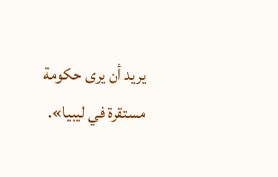يريد أن يرى حكومة مستقرة في ليبيا».